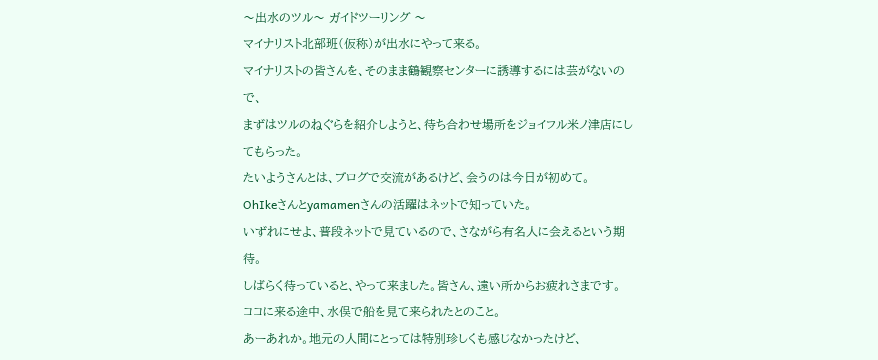〜出水のツル〜 ガイドツーリング 〜
マイナリスト北部班(仮称)が出水にやって来る。
マイナリストの皆さんを、そのまま鶴観察センターに誘導するには芸がないので、
まずはツルのねぐらを紹介しようと、待ち合わせ場所をジョイフル米ノ津店にしてもらった。
たいようさんとは、ブログで交流があるけど、会うのは今日が初めて。
OhIkeさんとyamamenさんの活躍はネットで知っていた。
いずれにせよ、普段ネットで見ているので、さながら有名人に会えるという期待。
しばらく待っていると、やって来ました。皆さん、遠い所からお疲れさまです。
ココに来る途中、水俣で船を見て来られたとのこと。
あーあれか。地元の人間にとっては特別珍しくも感じなかったけど、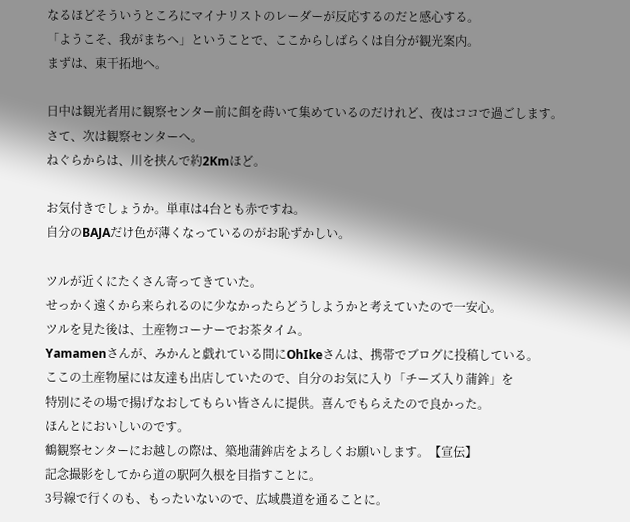なるほどそういうところにマイナリストのレーダーが反応するのだと感心する。
「ようこそ、我がまちへ」ということで、ここからしばらくは自分が観光案内。
まずは、東干拓地へ。

日中は観光者用に観察センター前に餌を蒔いて集めているのだけれど、夜はココで過ごします。
さて、次は観察センターへ。
ねぐらからは、川を挟んで約2Kmほど。

お気付きでしょうか。単車は4台とも赤ですね。
自分のBAJAだけ色が薄くなっているのがお恥ずかしい。

ツルが近くにたくさん寄ってきていた。
せっかく遠くから来られるのに少なかったらどうしようかと考えていたので一安心。
ツルを見た後は、土産物コーナーでお茶タイム。
Yamamenさんが、みかんと戯れている間にOhIkeさんは、携帯でブログに投稿している。
ここの土産物屋には友達も出店していたので、自分のお気に入り「チーズ入り蒲鉾」を
特別にその場で揚げなおしてもらい皆さんに提供。喜んでもらえたので良かった。
ほんとにおいしいのです。
鶴観察センターにお越しの際は、築地蒲鉾店をよろしくお願いします。【宣伝】
記念撮影をしてから道の駅阿久根を目指すことに。
3号線で行くのも、もったいないので、広域農道を通ることに。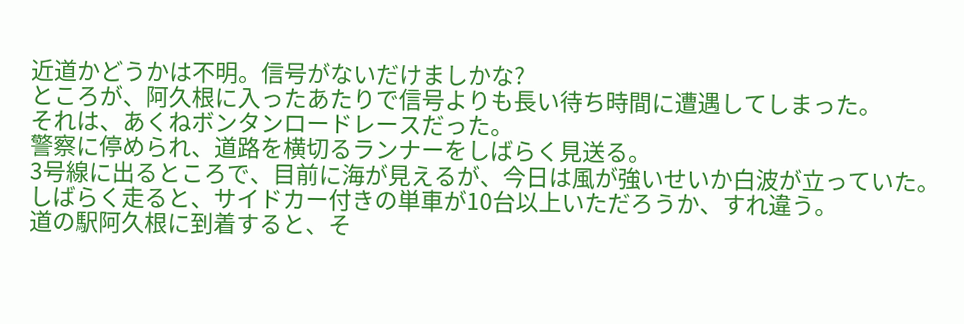近道かどうかは不明。信号がないだけましかな?
ところが、阿久根に入ったあたりで信号よりも長い待ち時間に遭遇してしまった。
それは、あくねボンタンロードレースだった。
警察に停められ、道路を横切るランナーをしばらく見送る。
3号線に出るところで、目前に海が見えるが、今日は風が強いせいか白波が立っていた。
しばらく走ると、サイドカー付きの単車が10台以上いただろうか、すれ違う。
道の駅阿久根に到着すると、そ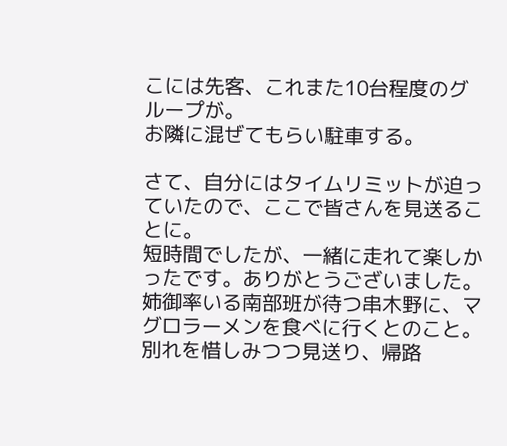こには先客、これまた10台程度のグループが。
お隣に混ぜてもらい駐車する。

さて、自分にはタイムリミットが迫っていたので、ここで皆さんを見送ることに。
短時間でしたが、一緒に走れて楽しかったです。ありがとうございました。
姉御率いる南部班が待つ串木野に、マグロラーメンを食べに行くとのこと。
別れを惜しみつつ見送り、帰路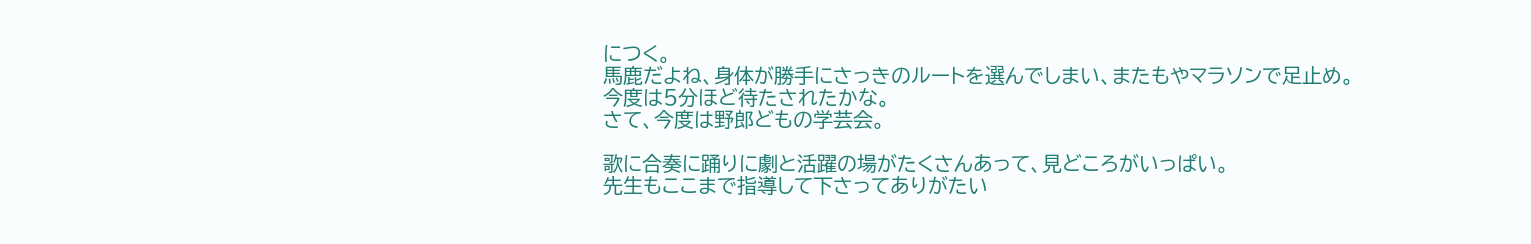につく。
馬鹿だよね、身体が勝手にさっきのルートを選んでしまい、またもやマラソンで足止め。
今度は5分ほど待たされたかな。
さて、今度は野郎どもの学芸会。

歌に合奏に踊りに劇と活躍の場がたくさんあって、見どころがいっぱい。
先生もここまで指導して下さってありがたい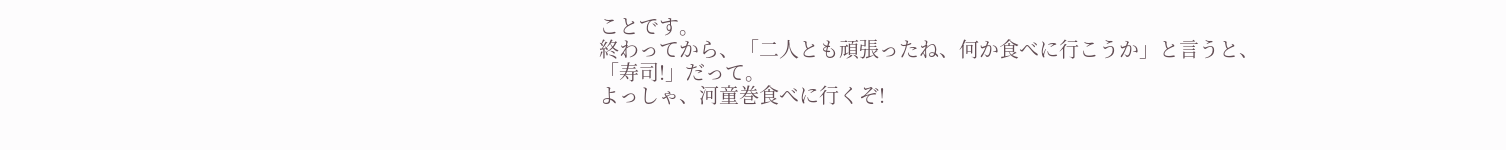ことです。
終わってから、「二人とも頑張ったね、何か食べに行こうか」と言うと、
「寿司!」だって。
よっしゃ、河童巻食べに行くぞ!